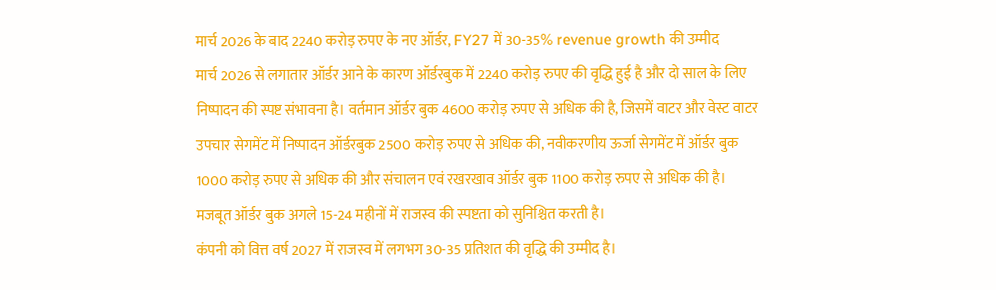मार्च 2026 के बाद 2240 करोड़ रुपए के नए ऑर्डर, FY27 में 30-35% revenue growth की उम्मीद
मार्च 2026 से लगातार ऑर्डर आने के कारण ऑर्डरबुक में 2240 करोड़ रुपए की वृद्धि हुई है और दो साल के लिए निष्पादन की स्पष्ट संभावना है। वर्तमान ऑर्डर बुक 4600 करोड़ रुपए से अधिक की है, जिसमें वाटर और वेस्ट वाटर उपचार सेगमेंट में निष्पादन ऑर्डरबुक 2500 करोड़ रुपए से अधिक की, नवीकरणीय ऊर्जा सेगमेंट में ऑर्डर बुक 1000 करोड़ रुपए से अधिक की और संचालन एवं रखरखाव ऑर्डर बुक 1100 करोड़ रुपए से अधिक की है।
मजबूत ऑर्डर बुक अगले 15-24 महीनों में राजस्व की स्पष्टता को सुनिश्चित करती है।
कंपनी को वित्त वर्ष 2027 में राजस्व में लगभग 30-35 प्रतिशत की वृद्धि की उम्मीद है।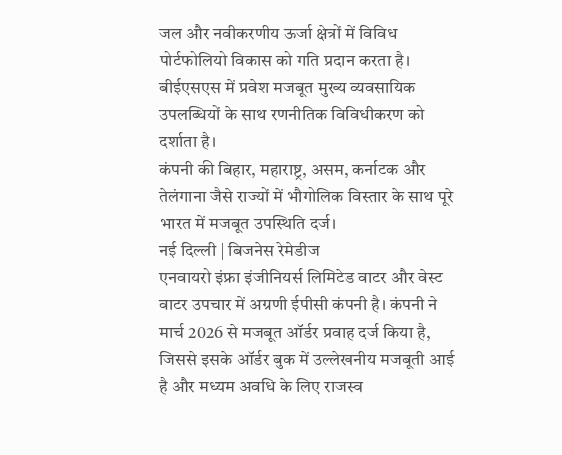जल और नवीकरणीय ऊर्जा क्षेत्रों में विविध पोर्टफोलियो विकास को गति प्रदान करता है।
बीईएसएस में प्रवेश मजबूत मुख्य व्यवसायिक उपलब्धियों के साथ रणनीतिक विविधीकरण को दर्शाता है।
कंपनी की बिहार, महाराष्ट्र, असम, कर्नाटक और तेलंगाना जैसे राज्यों में भौगोलिक विस्तार के साथ पूरे भारत में मजबूत उपस्थिति दर्ज।
नई दिल्ली | बिजनेस रेमेडीज
एनवायरो इंफ्रा इंजीनियर्स लिमिटेड वाटर और वेस्ट वाटर उपचार में अग्रणी ईपीसी कंपनी है। कंपनी ने मार्च 2026 से मजबूत ऑर्डर प्रवाह दर्ज किया है, जिससे इसके ऑर्डर बुक में उल्लेखनीय मजबूती आई है और मध्यम अवधि के लिए राजस्व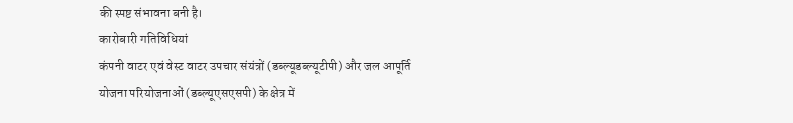की स्पष्ट संभावना बनी है।
कारोबारी गतिविधियां
कंपनी वाटर एवं वेस्ट वाटर उपचार संयंत्रों (डब्ल्यूडब्ल्यूटीपी) और जल आपूर्ति योजना परियोजनाओं (डब्ल्यूएसएसपी) के क्षेत्र में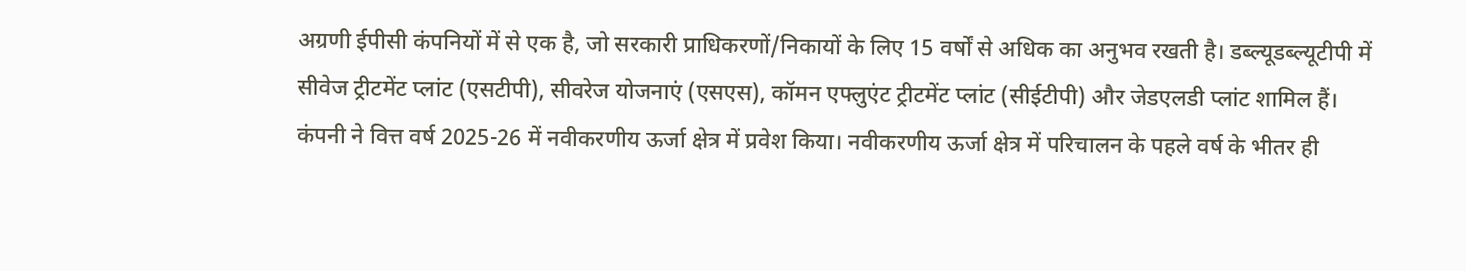अग्रणी ईपीसी कंपनियों में से एक है, जो सरकारी प्राधिकरणों/निकायों के लिए 15 वर्षों से अधिक का अनुभव रखती है। डब्ल्यूडब्ल्यूटीपी में सीवेज ट्रीटमेंट प्लांट (एसटीपी), सीवरेज योजनाएं (एसएस), कॉमन एफ्लुएंट ट्रीटमेंट प्लांट (सीईटीपी) और जेडएलडी प्लांट शामिल हैं।
कंपनी ने वित्त वर्ष 2025-26 में नवीकरणीय ऊर्जा क्षेत्र में प्रवेश किया। नवीकरणीय ऊर्जा क्षेत्र में परिचालन के पहले वर्ष के भीतर ही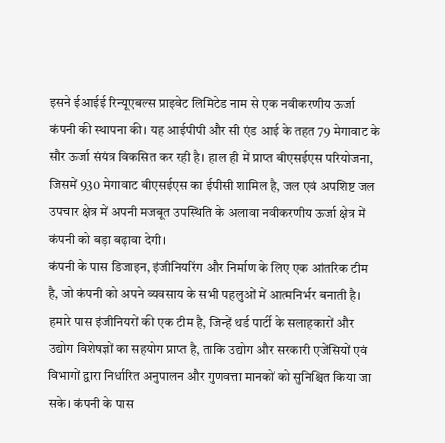इसने ईआईई रिन्यूएबल्स प्राइवेट लिमिटेड नाम से एक नवीकरणीय ऊर्जा कंपनी की स्थापना की। यह आईपीपी और सी एंड आई के तहत 79 मेगावाट के सौर ऊर्जा संयंत्र विकसित कर रही है। हाल ही में प्राप्त बीएसईएस परियोजना, जिसमें 930 मेगावाट बीएसईएस का ईपीसी शामिल है, जल एवं अपशिष्ट जल उपचार क्षेत्र में अपनी मजबूत उपस्थिति के अलावा नवीकरणीय ऊर्जा क्षेत्र में कंपनी को बड़ा बढ़ावा देगी।
कंपनी के पास डिजाइन, इंजीनियरिंग और निर्माण के लिए एक आंतरिक टीम है, जो कंपनी को अपने व्यवसाय के सभी पहलुओं में आत्मनिर्भर बनाती है। हमारे पास इंजीनियरों की एक टीम है, जिन्हें थर्ड पार्टी के सलाहकारों और उद्योग विशेषज्ञों का सहयोग प्राप्त है, ताकि उद्योग और सरकारी एजेंसियों एवं विभागों द्वारा निर्धारित अनुपालन और गुणवत्ता मानकों को सुनिश्चित किया जा सके। कंपनी के पास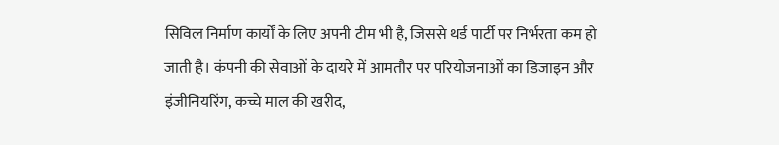सिविल निर्माण कार्यों के लिए अपनी टीम भी है, जिससे थर्ड पार्टी पर निर्भरता कम हो जाती है। कंपनी की सेवाओं के दायरे में आमतौर पर परियोजनाओं का डिजाइन और इंजीनियरिंग, कच्चे माल की खरीद,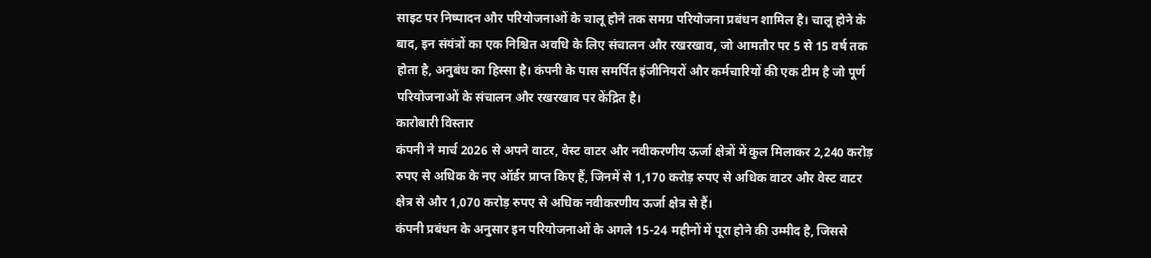साइट पर निष्पादन और परियोजनाओं के चालू होने तक समग्र परियोजना प्रबंधन शामिल है। चालू होने के बाद, इन संयंत्रों का एक निश्चित अवधि के लिए संचालन और रखरखाव, जो आमतौर पर 5 से 15 वर्ष तक होता है, अनुबंध का हिस्सा है। कंपनी के पास समर्पित इंजीनियरों और कर्मचारियों की एक टीम है जो पूर्ण परियोजनाओं के संचालन और रखरखाव पर केंद्रित है।
कारोबारी विस्तार
कंपनी ने मार्च 2026 से अपने वाटर, वेस्ट वाटर और नवीकरणीय ऊर्जा क्षेत्रों में कुल मिलाकर 2,240 करोड़ रुपए से अधिक के नए ऑर्डर प्राप्त किए हैं, जिनमें से 1,170 करोड़ रुपए से अधिक वाटर और वेस्ट वाटर क्षेत्र से और 1,070 करोड़ रुपए से अधिक नवीकरणीय ऊर्जा क्षेत्र से हैं।
कंपनी प्रबंधन के अनुसार इन परियोजनाओं के अगले 15-24 महीनों में पूरा होने की उम्मीद है, जिससे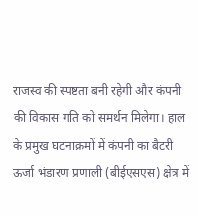राजस्व की स्पष्टता बनी रहेगी और कंपनी की विकास गति को समर्थन मिलेगा। हाल के प्रमुख घटनाक्रमों में कंपनी का बैटरी ऊर्जा भंडारण प्रणाली (बीईएसएस) क्षेत्र में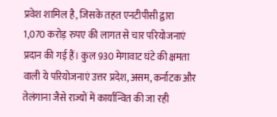प्रवेश शामिल है, जिसके तहत एनटीपीसी द्वारा 1,070 करोड़ रुपए की लागत से चार परियोजनाएं प्रदान की गई हैं। कुल 930 मेगावाट घंटे की क्षमता वाली ये परियोजनाएं उत्तर प्रदेश, असम, कर्नाटक और तेलंगाना जैसे राज्यों में कार्यान्वित की जा रही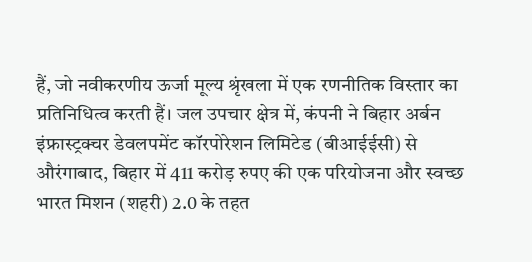हैं, जो नवीकरणीय ऊर्जा मूल्य श्रृंखला में एक रणनीतिक विस्तार का प्रतिनिधित्व करती हैं। जल उपचार क्षेत्र में, कंपनी ने बिहार अर्बन इंफ्रास्ट्रक्चर डेवलपमेंट कॉरपोरेशन लिमिटेड (बीआईईसी) से औरंगाबाद, बिहार में 411 करोड़ रुपए की एक परियोजना और स्वच्छ भारत मिशन (शहरी) 2.0 के तहत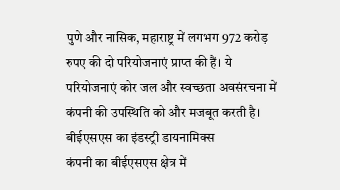पुणे और नासिक, महाराष्ट्र में लगभग 972 करोड़ रुपए की दो परियोजनाएं प्राप्त की हैं। ये परियोजनाएं कोर जल और स्वच्छता अवसंरचना में कंपनी की उपस्थिति को और मजबूत करती है।
बीईएसएस का इंडस्ट्री डायनामिक्स
कंपनी का बीईएसएस क्षेत्र में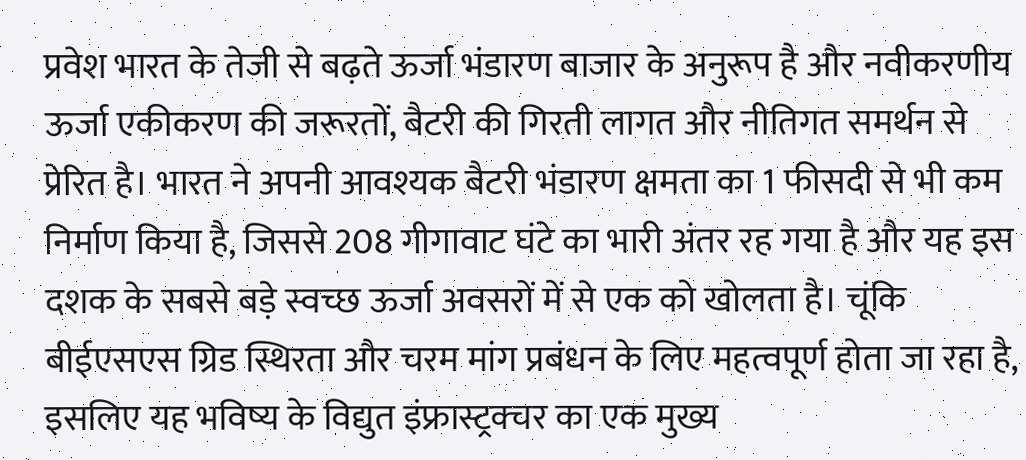प्रवेश भारत के तेजी से बढ़ते ऊर्जा भंडारण बाजार के अनुरूप है और नवीकरणीय ऊर्जा एकीकरण की जरूरतों, बैटरी की गिरती लागत और नीतिगत समर्थन से प्रेरित है। भारत ने अपनी आवश्यक बैटरी भंडारण क्षमता का 1 फीसदी से भी कम निर्माण किया है, जिससे 208 गीगावाट घंटे का भारी अंतर रह गया है और यह इस दशक के सबसे बड़े स्वच्छ ऊर्जा अवसरों में से एक को खोलता है। चूंकि बीईएसएस ग्रिड स्थिरता और चरम मांग प्रबंधन के लिए महत्वपूर्ण होता जा रहा है, इसलिए यह भविष्य के विद्युत इंफ्रास्ट्रक्चर का एक मुख्य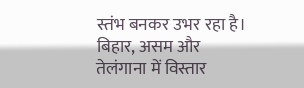स्तंभ बनकर उभर रहा है। बिहार, असम और तेलंगाना में विस्तार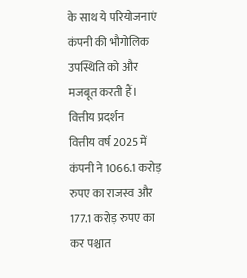के साथ ये परियोजनाएं कंपनी की भौगोलिक उपस्थिति को और मजबूत करती हैं।
वित्तीय प्रदर्शन
वित्तीय वर्ष 2025 में कंपनी ने 1066.1 करोड़ रुपए का राजस्व और 177.1 करोड़ रुपए का कर पश्चात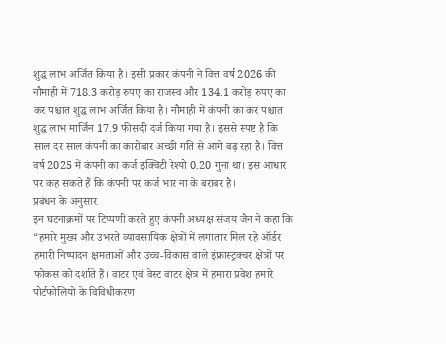शुद्ध लाभ अर्जित किया है। इसी प्रकार कंपनी ने वित्त वर्ष 2026 की नौमाही में 718.3 करोड़ रुपए का राजस्व और 134.1 करोड़ रुपए का कर पश्चात शुद्ध लाभ अर्जित किया है। नौमाही में कंपनी का कर पश्चात शुद्ध लाभ मार्जिन 17.9 फीसदी दर्ज किया गया है। इससे स्पष्ट है कि साल दर साल कंपनी का कारोबार अच्छी गति से आगे बढ़ रहा है। वित्त वर्ष 2025 में कंपनी का कर्ज इक्विटी रेश्यो 0.20 गुना था। इस आधार पर कह सकते हैं कि कंपनी पर कर्ज भार ना के बराबर है।
प्रबंधन के अनुसार
इन घटनाक्रमों पर टिप्पणी करते हुए कंपनी अध्यक्ष संजय जैन ने कहा कि “हमारे मुख्य और उभरते व्यावसायिक क्षेत्रों में लगातार मिल रहे ऑर्डर हमारी निष्पादन क्षमताओं और उच्च-विकास वाले इंफ्रास्ट्रक्चर क्षेत्रों पर फोकस को दर्शाते हैं। वाटर एवं वेस्ट वाटर क्षेत्र में हमारा प्रवेश हमारे पोर्टफोलियो के विविधीकरण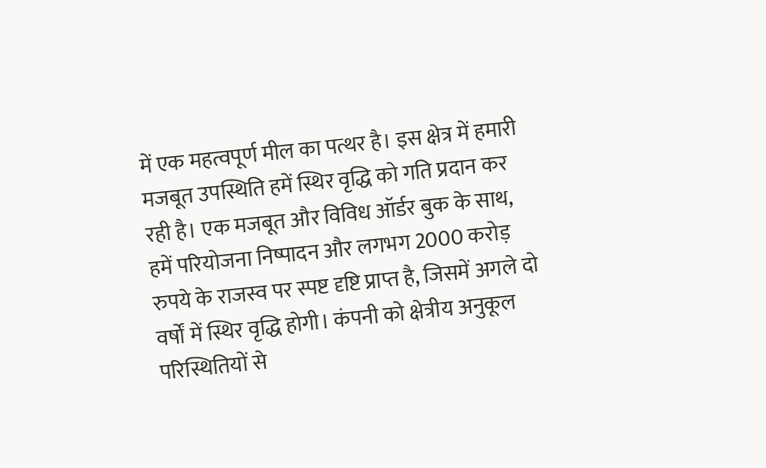में एक महत्वपूर्ण मील का पत्थर है। इस क्षेत्र में हमारी मजबूत उपस्थिति हमें स्थिर वृद्धि को गति प्रदान कर रही है। एक मजबूत और विविध ऑर्डर बुक के साथ, हमें परियोजना निष्पादन और लगभग 2000 करोड़ रुपये के राजस्व पर स्पष्ट दृष्टि प्राप्त है, जिसमें अगले दो वर्षों में स्थिर वृद्धि होगी। कंपनी को क्षेत्रीय अनुकूल परिस्थितियों से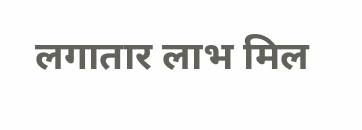लगातार लाभ मिल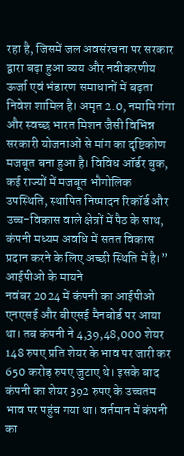रहा है, जिसमें जल अवसंरचना पर सरकार द्वारा बढ़ा हुआ व्यय और नवीकरणीय ऊर्जा एवं भंडारण समाधानों में बढ़ता निवेश शामिल है। अमृत 2.0, नमामि गंगा और स्वच्छ भारत मिशन जैसी विभिन्न सरकारी योजनाओं से मांग का दृष्टिकोण मजबूत बना हुआ है। विविध ऑर्डर बुक, कई राज्यों में मजबूत भौगोलिक उपस्थिति, स्थापित निष्पादन रिकॉर्ड और उच्च-विकास वाले क्षेत्रों में पैठ के साथ, कंपनी मध्यम अवधि में सतत विकास प्रदान करने के लिए अच्छी स्थिति में है।”
आईपीओ के मायने
नवंबर 2024 में कंपनी का आईपीओ एनएसई और बीएसई मैनबोर्ड पर आया था। तब कंपनी ने 4,39,48,000 शेयर 148 रुपए प्रति शेयर के भाव पर जारी कर 650 करोड़ रुपए जुटाए थे। इसके बाद कंपनी का शेयर 392 रुपए के उच्चतम भाव पर पहुंच गया था। वर्तमान में कंपनी का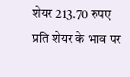शेयर 213.70 रुपए प्रति शेयर के भाव पर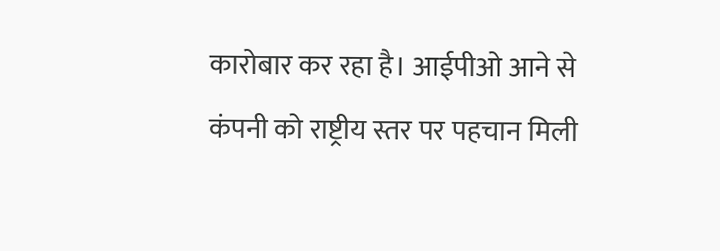कारोबार कर रहा है। आईपीओ आने से कंपनी को राष्ट्रीय स्तर पर पहचान मिली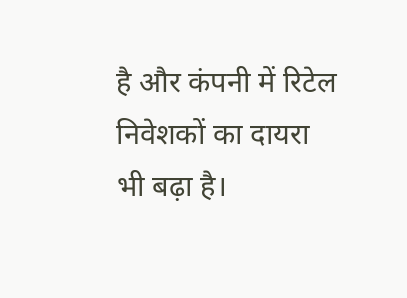है और कंपनी में रिटेल निवेशकों का दायरा भी बढ़ा है।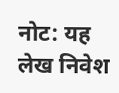नोट: यह लेख निवेश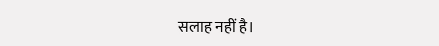सलाह नहीं है।